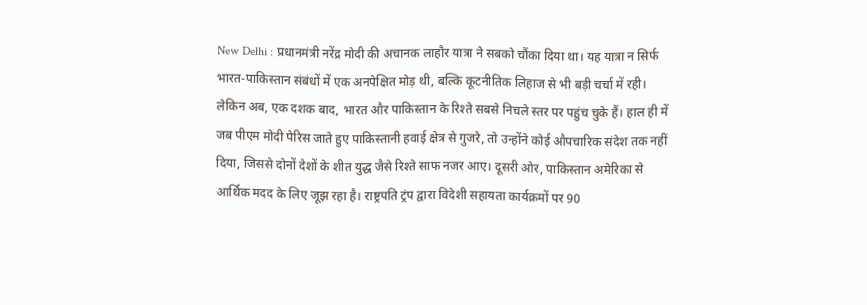New Delhi : प्रधानमंत्री नरेंद्र मोदी की अचानक लाहौर यात्रा ने सबको चौंका दिया था। यह यात्रा न सिर्फ भारत-पाकिस्तान संबंधों में एक अनपेक्षित मोड़ थी, बल्कि कूटनीतिक लिहाज से भी बड़ी चर्चा में रही। लेकिन अब, एक दशक बाद, भारत और पाकिस्तान के रिश्ते सबसे निचले स्तर पर पहुंच चुके हैं। हाल ही में जब पीएम मोदी पेरिस जाते हुए पाकिस्तानी हवाई क्षेत्र से गुजरे, तो उन्होंने कोई औपचारिक संदेश तक नहीं दिया, जिससे दोनों देशों के शीत युद्ध जैसे रिश्ते साफ नजर आए। दूसरी ओर, पाकिस्तान अमेरिका से आर्थिक मदद के लिए जूझ रहा है। राष्ट्रपति ट्रंप द्वारा विदेशी सहायता कार्यक्रमों पर 90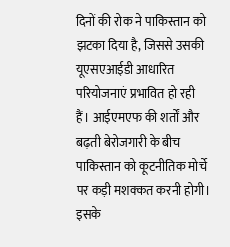दिनों की रोक ने पाकिस्तान को झटका दिया है, जिससे उसकी यूएसएआईडी आधारित परियोजनाएं प्रभावित हो रही हैं। आईएमएफ की शर्तों और बढ़ती बेरोजगारी के बीच पाकिस्तान को कूटनीतिक मोर्चे पर कड़ी मशक्कत करनी होगी। इसके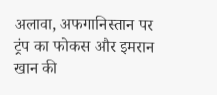अलावा, अफगानिस्तान पर ट्रंप का फोकस और इमरान खान की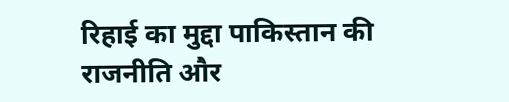रिहाई का मुद्दा पाकिस्तान की राजनीति और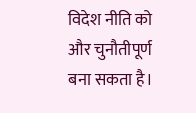विदेश नीति को और चुनौतीपूर्ण बना सकता है।